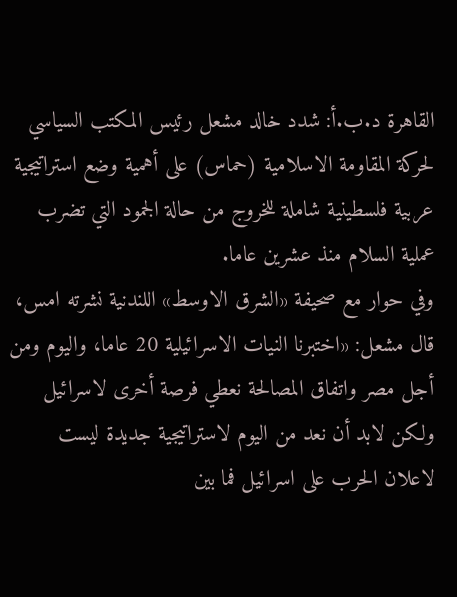القاهرة د.ب.أ: شدد خالد مشعل رئيس المكتب السياسي لحركة المقاومة الاسلامية (حماس) على أهمية وضع استراتيجية عربية فلسطينية شاملة للخروج من حالة الجمود التي تضرب عملية السلام منذ عشرين عاما.
وفي حوار مع صحيفة «الشرق الاوسط» اللندنية نشرته امس، قال مشعل: «اختبرنا النيات الاسرائيلية 20 عاما، واليوم ومن أجل مصر واتفاق المصالحة نعطي فرصة أخرى لاسرائيل ولكن لابد أن نعد من اليوم لاستراتيجية جديدة ليست لاعلان الحرب على اسرائيل فما بين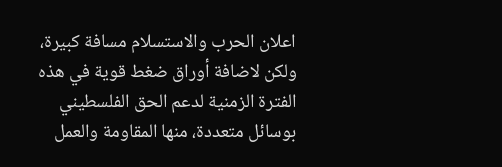اعلان الحرب والاستسلام مسافة كبيرة، ولكن لاضافة أوراق ضغط قوية في هذه الفترة الزمنية لدعم الحق الفلسطيني بوسائل متعددة، منها المقاومة والعمل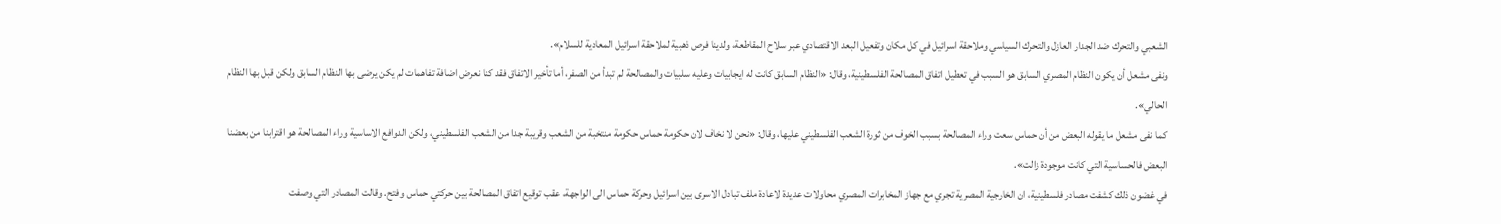الشعبي والتحرك ضد الجدار العازل والتحرك السياسي وملاحقة اسرائيل في كل مكان وتفعيل البعد الاقتصادي عبر سلاح المقاطعة، ولدينا فرص ذهبية لملاحقة اسرائيل المعادية للسلام».
ونفى مشعل أن يكون النظام المصري السابق هو السبب في تعطيل اتفاق المصالحة الفلسطينية، وقال: «النظام السابق كانت له ايجابيات وعليه سلبيات والمصالحة لم تبدأ من الصفر، أما تأخير الاتفاق فقد كنا نعرض اضافة تفاهمات لم يكن يرضى بها النظام السابق ولكن قبل بها النظام الحالي».
كما نفى مشعل ما يقوله البعض من أن حماس سعت وراء المصالحة بسبب الخوف من ثورة الشعب الفلسطيني عليها، وقال: «نحن لا نخاف لان حكومة حماس حكومة منتخبة من الشعب وقريبة جدا من الشعب الفلسطيني، ولكن الدوافع الاساسية وراء المصالحة هو اقترابنا من بعضنا البعض فالحساسية التي كانت موجودة زالت».
في غضون ذلك كشفت مصادر فلسطينية، ان الخارجية المصرية تجري مع جهاز المخابرات المصري محاولات عديدة لاعادة ملف تبادل الاسرى بين اسرائيل وحركة حماس الى الواجهة، عقب توقيع اتفاق المصالحة بين حركتي حماس وفتح. وقالت المصادر التي وصفت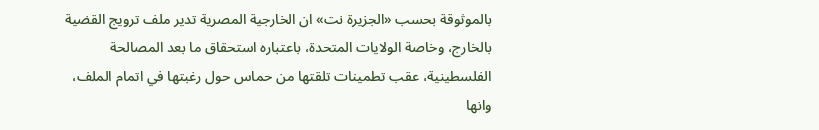بالموثوقة بحسب «الجزيرة نت» ان الخارجية المصرية تدير ملف ترويج القضية بالخارج، وخاصة الولايات المتحدة، باعتباره استحقاق ما بعد المصالحة الفلسطينية، عقب تطمينات تلقتها من حماس حول رغبتها في اتمام الملف، وانها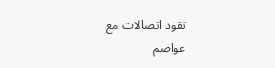تقود اتصالات مع عواصم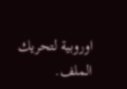اوروبية لتحريك الملف.